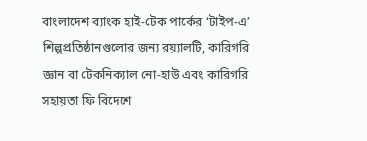বাংলাদেশ ব্যাংক হাই-টেক পার্কের ‘টাইপ-এ’ শিল্পপ্রতিষ্ঠানগুলোর জন্য রয়্যালটি, কারিগরি জ্ঞান বা টেকনিক্যাল নো-হাউ এবং কারিগরি সহায়তা ফি বিদেশে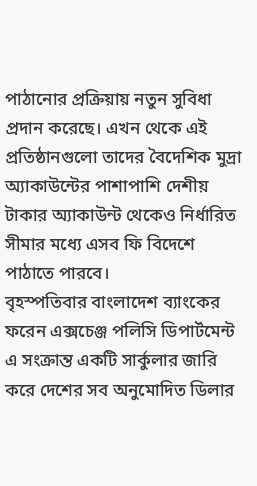পাঠানোর প্রক্রিয়ায় নতুন সুবিধা প্রদান করেছে। এখন থেকে এই প্রতিষ্ঠানগুলো তাদের বৈদেশিক মুদ্রা অ্যাকাউন্টের পাশাপাশি দেশীয় টাকার অ্যাকাউন্ট থেকেও নির্ধারিত সীমার মধ্যে এসব ফি বিদেশে পাঠাতে পারবে।
বৃহস্পতিবার বাংলাদেশ ব্যাংকের ফরেন এক্সচেঞ্জ পলিসি ডিপার্টমেন্ট এ সংক্রান্ত একটি সার্কুলার জারি করে দেশের সব অনুমোদিত ডিলার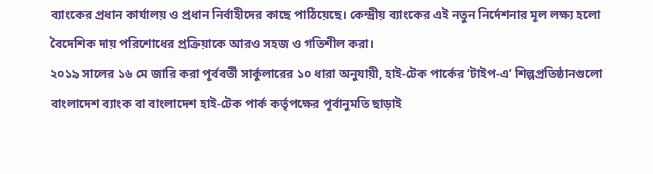ব্যাংকের প্রধান কার্যালয় ও প্রধান নির্বাহীদের কাছে পাঠিয়েছে। কেন্দ্রীয় ব্যাংকের এই নতুন নির্দেশনার মূল লক্ষ্য হলো বৈদেশিক দায় পরিশোধের প্রক্রিয়াকে আরও সহজ ও গতিশীল করা।
২০১৯ সালের ১৬ মে জারি করা পূর্ববর্তী সার্কুলারের ১০ ধারা অনুযায়ী, হাই-টেক পার্কের ‘টাইপ-এ’ শিল্পপ্রতিষ্ঠানগুলো বাংলাদেশ ব্যাংক বা বাংলাদেশ হাই-টেক পার্ক কর্তৃপক্ষের পূর্বানুমতি ছাড়াই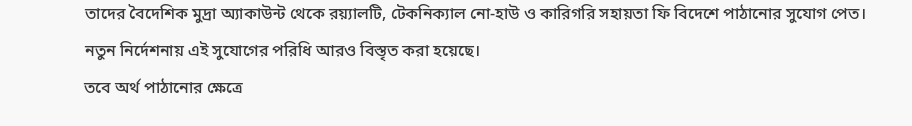তাদের বৈদেশিক মুদ্রা অ্যাকাউন্ট থেকে রয়্যালটি, টেকনিক্যাল নো-হাউ ও কারিগরি সহায়তা ফি বিদেশে পাঠানোর সুযোগ পেত। নতুন নির্দেশনায় এই সুযোগের পরিধি আরও বিস্তৃত করা হয়েছে।
তবে অর্থ পাঠানোর ক্ষেত্রে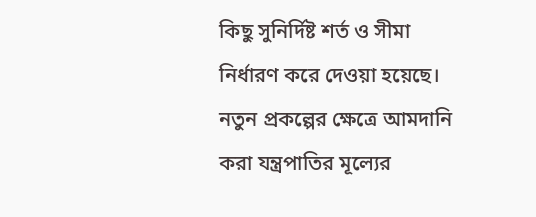কিছু সুনির্দিষ্ট শর্ত ও সীমা নির্ধারণ করে দেওয়া হয়েছে। নতুন প্রকল্পের ক্ষেত্রে আমদানি করা যন্ত্রপাতির মূল্যের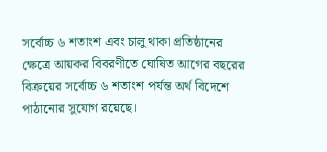সর্বোচ্চ ৬ শতাংশ এবং চালু থাকা প্রতিষ্ঠানের ক্ষেত্রে আয়কর বিবরণীতে ঘোষিত আগের বছরের বিক্রয়ের সর্বোচ্চ ৬ শতাংশ পর্যন্ত অর্থ বিদেশে পাঠানোর সুযোগ রয়েছে।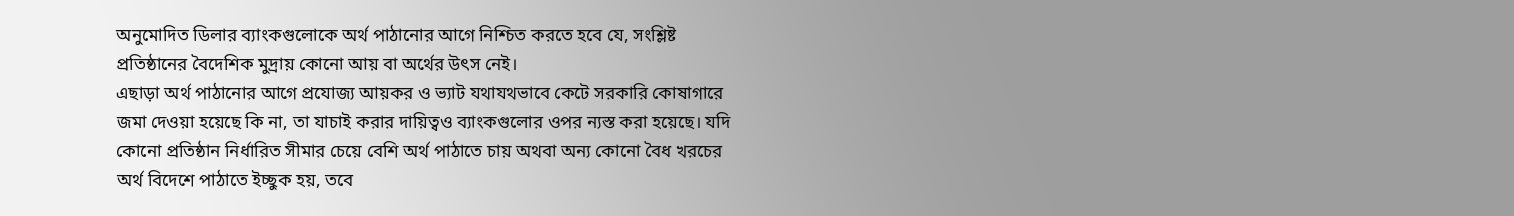অনুমোদিত ডিলার ব্যাংকগুলোকে অর্থ পাঠানোর আগে নিশ্চিত করতে হবে যে, সংশ্লিষ্ট প্রতিষ্ঠানের বৈদেশিক মুদ্রায় কোনো আয় বা অর্থের উৎস নেই।
এছাড়া অর্থ পাঠানোর আগে প্রযোজ্য আয়কর ও ভ্যাট যথাযথভাবে কেটে সরকারি কোষাগারে জমা দেওয়া হয়েছে কি না, তা যাচাই করার দায়িত্বও ব্যাংকগুলোর ওপর ন্যস্ত করা হয়েছে। যদি কোনো প্রতিষ্ঠান নির্ধারিত সীমার চেয়ে বেশি অর্থ পাঠাতে চায় অথবা অন্য কোনো বৈধ খরচের অর্থ বিদেশে পাঠাতে ইচ্ছুক হয়, তবে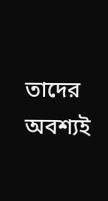তাদের অবশ্যই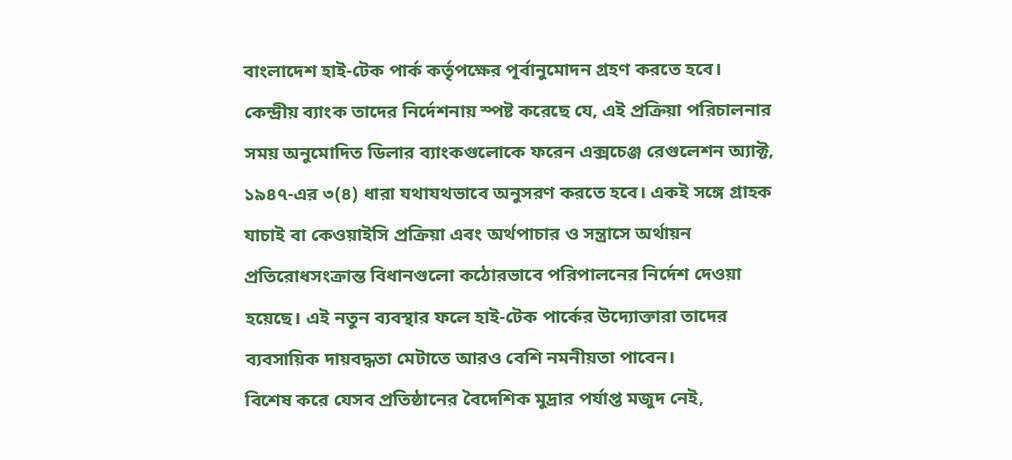বাংলাদেশ হাই-টেক পার্ক কর্তৃপক্ষের পূর্বানুমোদন গ্রহণ করতে হবে।
কেন্দ্রীয় ব্যাংক তাদের নির্দেশনায় স্পষ্ট করেছে যে, এই প্রক্রিয়া পরিচালনার সময় অনুমোদিত ডিলার ব্যাংকগুলোকে ফরেন এক্সচেঞ্জ রেগুলেশন অ্যাক্ট, ১৯৪৭-এর ৩(৪) ধারা যথাযথভাবে অনুসরণ করতে হবে। একই সঙ্গে গ্রাহক যাচাই বা কেওয়াইসি প্রক্রিয়া এবং অর্থপাচার ও সন্ত্রাসে অর্থায়ন প্রতিরোধসংক্রান্ত বিধানগুলো কঠোরভাবে পরিপালনের নির্দেশ দেওয়া হয়েছে। এই নতুন ব্যবস্থার ফলে হাই-টেক পার্কের উদ্যোক্তারা তাদের ব্যবসায়িক দায়বদ্ধতা মেটাতে আরও বেশি নমনীয়তা পাবেন।
বিশেষ করে যেসব প্রতিষ্ঠানের বৈদেশিক মুদ্রার পর্যাপ্ত মজুদ নেই,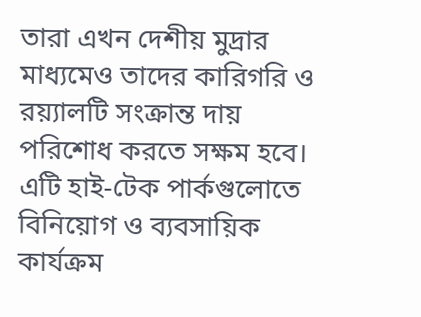তারা এখন দেশীয় মুদ্রার মাধ্যমেও তাদের কারিগরি ও রয়্যালটি সংক্রান্ত দায় পরিশোধ করতে সক্ষম হবে। এটি হাই-টেক পার্কগুলোতে বিনিয়োগ ও ব্যবসায়িক কার্যক্রম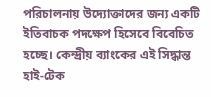পরিচালনায় উদ্যোক্তাদের জন্য একটি ইতিবাচক পদক্ষেপ হিসেবে বিবেচিত হচ্ছে। কেন্দ্রীয় ব্যাংকের এই সিদ্ধান্ত হাই-টেক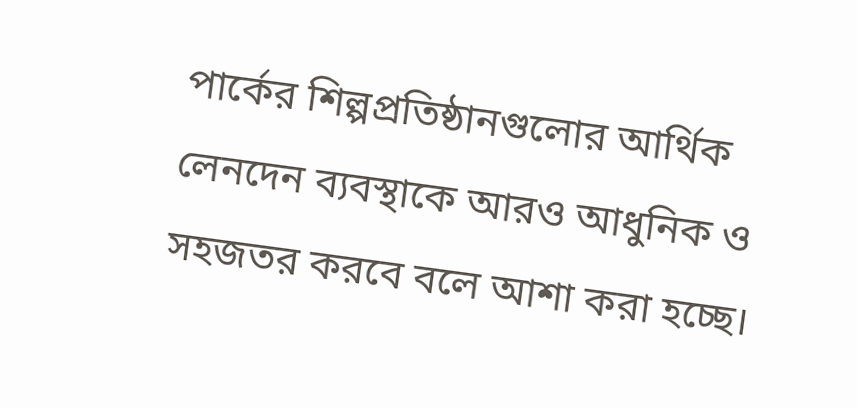পার্কের শিল্পপ্রতিষ্ঠানগুলোর আর্থিক লেনদেন ব্যবস্থাকে আরও আধুনিক ও সহজতর করবে বলে আশা করা হচ্ছে।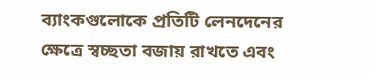ব্যাংকগুলোকে প্রতিটি লেনদেনের ক্ষেত্রে স্বচ্ছতা বজায় রাখতে এবং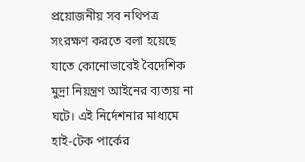প্রয়োজনীয় সব নথিপত্র সংরক্ষণ করতে বলা হয়েছে যাতে কোনোভাবেই বৈদেশিক মুদ্রা নিয়ন্ত্রণ আইনের ব্যত্যয় না ঘটে। এই নির্দেশনার মাধ্যমে হাই-টেক পার্কের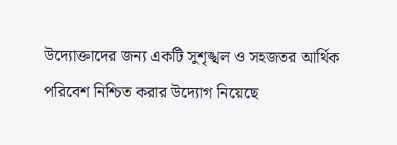উদ্যোক্তাদের জন্য একটি সুশৃঙ্খল ও সহজতর আর্থিক পরিবেশ নিশ্চিত করার উদ্যোগ নিয়েছে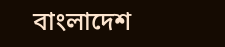বাংলাদেশ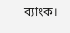ব্যাংক।